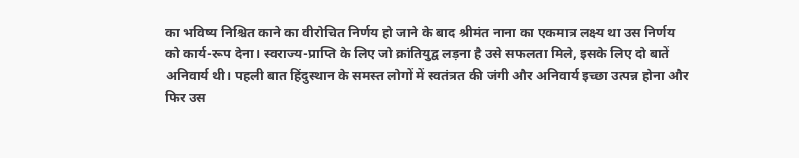का भविष्य निश्चित काने का वीरोचित निर्णय हो जाने के बाद श्रीमंत नाना का एकमात्र लक्ष्य था उस निर्णय को कार्य-रूप देना। स्वराज्य-प्राप्ति के लिए जो क्रांतियुद्व लड़ना है उसे सफलता मिले, इसके लिए दो बातें अनिवार्य थी। पहली बात हिंदुस्थान के समस्त लोगों में स्वतंत्रत की जंगी और अनिवार्य इच्छा उत्पन्न होना और फिर उस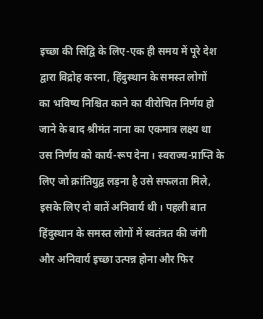इच्छा की सिद्वि के लिए-एक ही समय में पूरे देश द्वारा विद्रोह करना, हिंदुस्थान के समस्त लोगों
का भविष्य निश्चित काने का वीरोचित निर्णय हो जाने के बाद श्रीमंत नाना का एकमात्र लक्ष्य था उस निर्णय को कार्य-रूप देना। स्वराज्य-प्राप्ति के लिए जो क्रांतियुद्व लड़ना है उसे सफलता मिले, इसके लिए दो बातें अनिवार्य थी। पहली बात हिंदुस्थान के समस्त लोगों में स्वतंत्रत की जंगी और अनिवार्य इच्छा उत्पन्न होना और फिर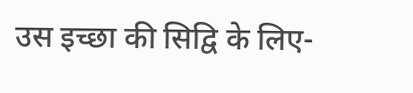उस इच्छा की सिद्वि के लिए-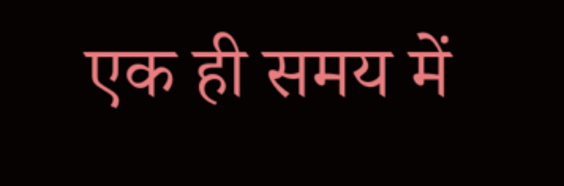एक ही समय में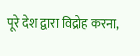पूरे देश द्वारा विद्रोह करना,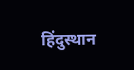हिंदुस्थान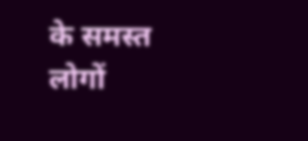के समस्त लोगों